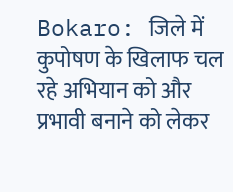Bokaro: जिले में कुपोषण के खिलाफ चल रहे अभियान को और प्रभावी बनाने को लेकर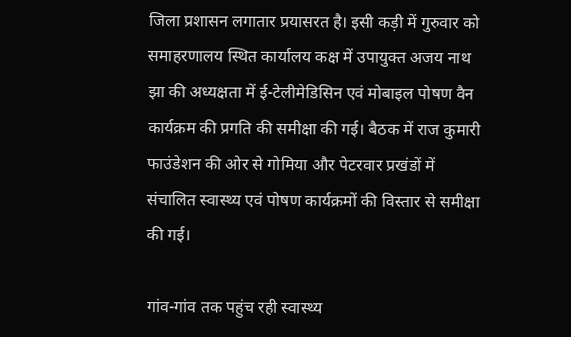जिला प्रशासन लगातार प्रयासरत है। इसी कड़ी में गुरुवार को समाहरणालय स्थित कार्यालय कक्ष में उपायुक्त अजय नाथ झा की अध्यक्षता में ई-टेलीमेडिसिन एवं मोबाइल पोषण वैन कार्यक्रम की प्रगति की समीक्षा की गई। बैठक में राज कुमारी फाउंडेशन की ओर से गोमिया और पेटरवार प्रखंडों में संचालित स्वास्थ्य एवं पोषण कार्यक्रमों की विस्तार से समीक्षा की गई।

गांव-गांव तक पहुंच रही स्वास्थ्य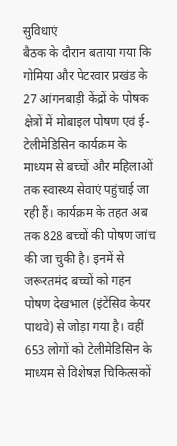सुविधाएं
बैठक के दौरान बताया गया कि गोमिया और पेटरवार प्रखंड के 27 आंगनबाड़ी केंद्रों के पोषक क्षेत्रों में मोबाइल पोषण एवं ई-टेलीमेडिसिन कार्यक्रम के माध्यम से बच्चों और महिलाओं तक स्वास्थ्य सेवाएं पहुंचाई जा रही हैं। कार्यक्रम के तहत अब तक 828 बच्चों की पोषण जांच की जा चुकी है। इनमें से जरूरतमंद बच्चों को गहन पोषण देखभाल (इंटेंसिव केयर पाथवे) से जोड़ा गया है। वहीं 653 लोगों को टेलीमेडिसिन के माध्यम से विशेषज्ञ चिकित्सकों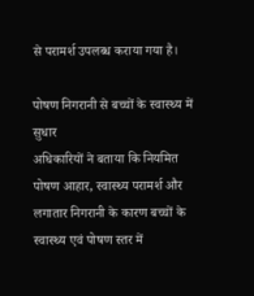से परामर्श उपलब्ध कराया गया है।

पोषण निगरानी से बच्चों के स्वास्थ्य में सुधार
अधिकारियों ने बताया कि नियमित पोषण आहार, स्वास्थ्य परामर्श और लगातार निगरानी के कारण बच्चों के स्वास्थ्य एवं पोषण स्तर में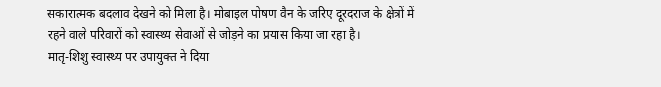सकारात्मक बदलाव देखने को मिला है। मोबाइल पोषण वैन के जरिए दूरदराज के क्षेत्रों में रहने वाले परिवारों को स्वास्थ्य सेवाओं से जोड़ने का प्रयास किया जा रहा है।
मातृ-शिशु स्वास्थ्य पर उपायुक्त ने दिया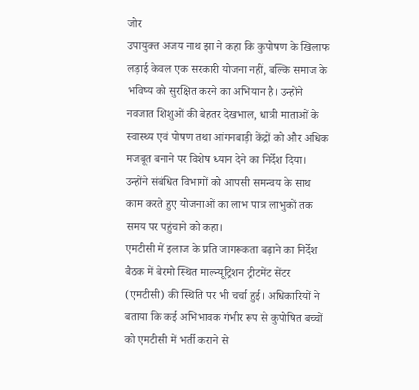जोर
उपायुक्त अजय नाथ झा ने कहा कि कुपोषण के खिलाफ लड़ाई केवल एक सरकारी योजना नहीं, बल्कि समाज के भविष्य को सुरक्षित करने का अभियान है। उन्होंने नवजात शिशुओं की बेहतर देखभाल, धात्री माताओं के स्वास्थ्य एवं पोषण तथा आंगनबाड़ी केंद्रों को और अधिक मजबूत बनाने पर विशेष ध्यान देने का निर्देश दिया। उन्होंने संबंधित विभागों को आपसी समन्वय के साथ काम करते हुए योजनाओं का लाभ पात्र लाभुकों तक समय पर पहुंचाने को कहा।
एमटीसी में इलाज के प्रति जागरूकता बढ़ाने का निर्देश
बैठक में बेरमो स्थित माल्न्यूट्रिशन ट्रीटमेंट सेंटर (एमटीसी) की स्थिति पर भी चर्चा हुई। अधिकारियों ने बताया कि कई अभिभावक गंभीर रूप से कुपोषित बच्चों को एमटीसी में भर्ती कराने से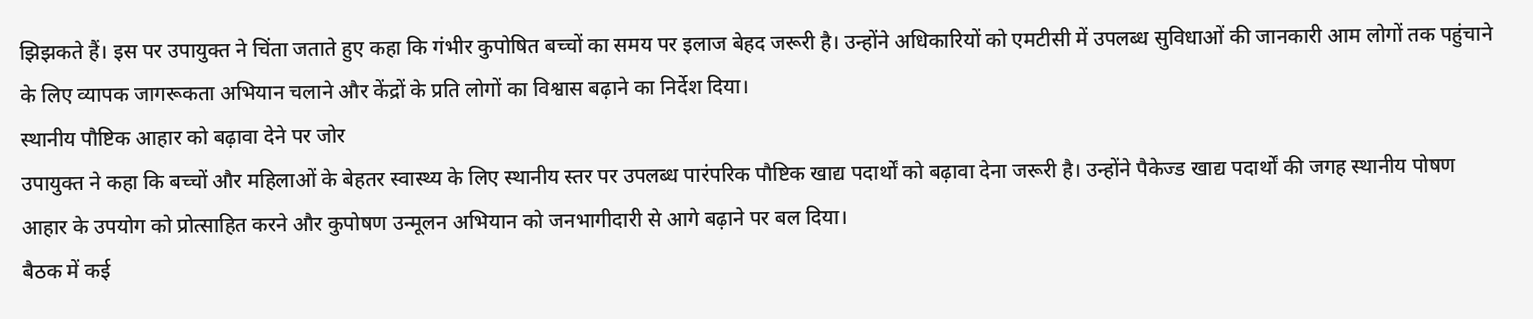झिझकते हैं। इस पर उपायुक्त ने चिंता जताते हुए कहा कि गंभीर कुपोषित बच्चों का समय पर इलाज बेहद जरूरी है। उन्होंने अधिकारियों को एमटीसी में उपलब्ध सुविधाओं की जानकारी आम लोगों तक पहुंचाने के लिए व्यापक जागरूकता अभियान चलाने और केंद्रों के प्रति लोगों का विश्वास बढ़ाने का निर्देश दिया।
स्थानीय पौष्टिक आहार को बढ़ावा देने पर जोर
उपायुक्त ने कहा कि बच्चों और महिलाओं के बेहतर स्वास्थ्य के लिए स्थानीय स्तर पर उपलब्ध पारंपरिक पौष्टिक खाद्य पदार्थों को बढ़ावा देना जरूरी है। उन्होंने पैकेज्ड खाद्य पदार्थों की जगह स्थानीय पोषण आहार के उपयोग को प्रोत्साहित करने और कुपोषण उन्मूलन अभियान को जनभागीदारी से आगे बढ़ाने पर बल दिया।
बैठक में कई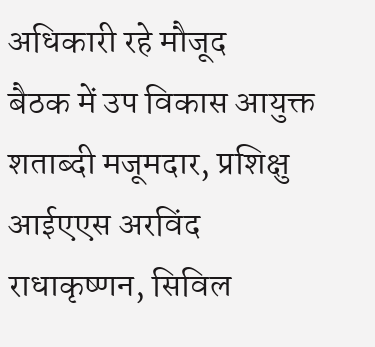अधिकारी रहे मौजूद
बैठक में उप विकास आयुक्त शताब्दी मजूमदार, प्रशिक्षु आईएएस अरविंद राधाकृष्णन, सिविल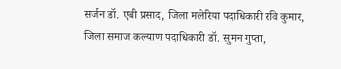सर्जन डॉ. एबी प्रसाद, जिला मलेरिया पदाधिकारी रवि कुमार, जिला समाज कल्याण पदाधिकारी डॉ. सुमन गुप्ता,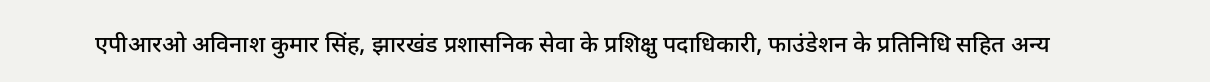एपीआरओ अविनाश कुमार सिंह, झारखंड प्रशासनिक सेवा के प्रशिक्षु पदाधिकारी, फाउंडेशन के प्रतिनिधि सहित अन्य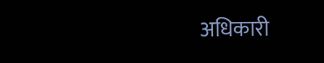अधिकारी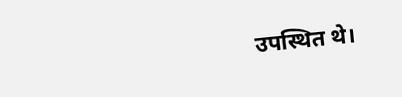उपस्थित थे।